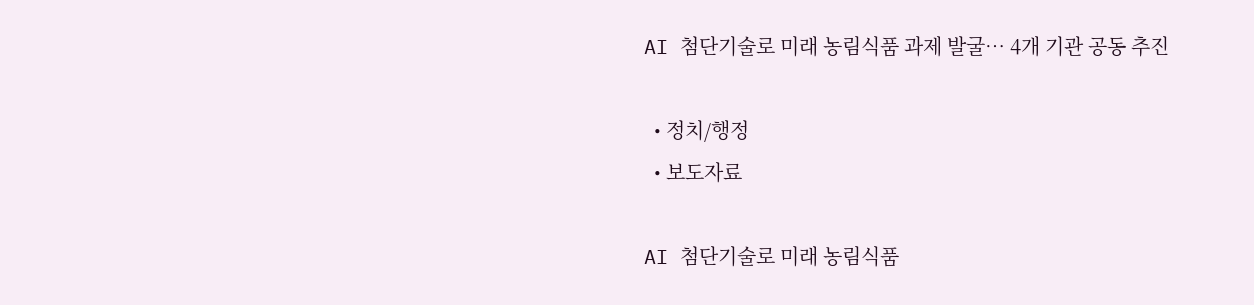AI 첨단기술로 미래 농림식품 과제 발굴… 4개 기관 공동 추진

  • 정치/행정
  • 보도자료

AI 첨단기술로 미래 농림식품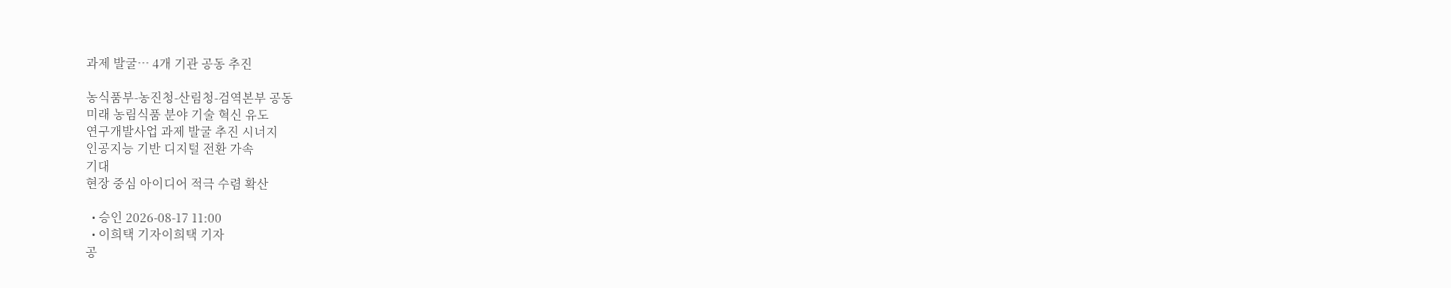과제 발굴… 4개 기관 공동 추진

농식품부-농진청-산림청-검역본부 공동
미래 농림식품 분야 기술 혁신 유도
연구개발사업 과제 발굴 추진 시너지
인공지능 기반 디지털 전환 가속
기대
현장 중심 아이디어 적극 수렴 확산

  • 승인 2026-08-17 11:00
  • 이희택 기자이희택 기자
공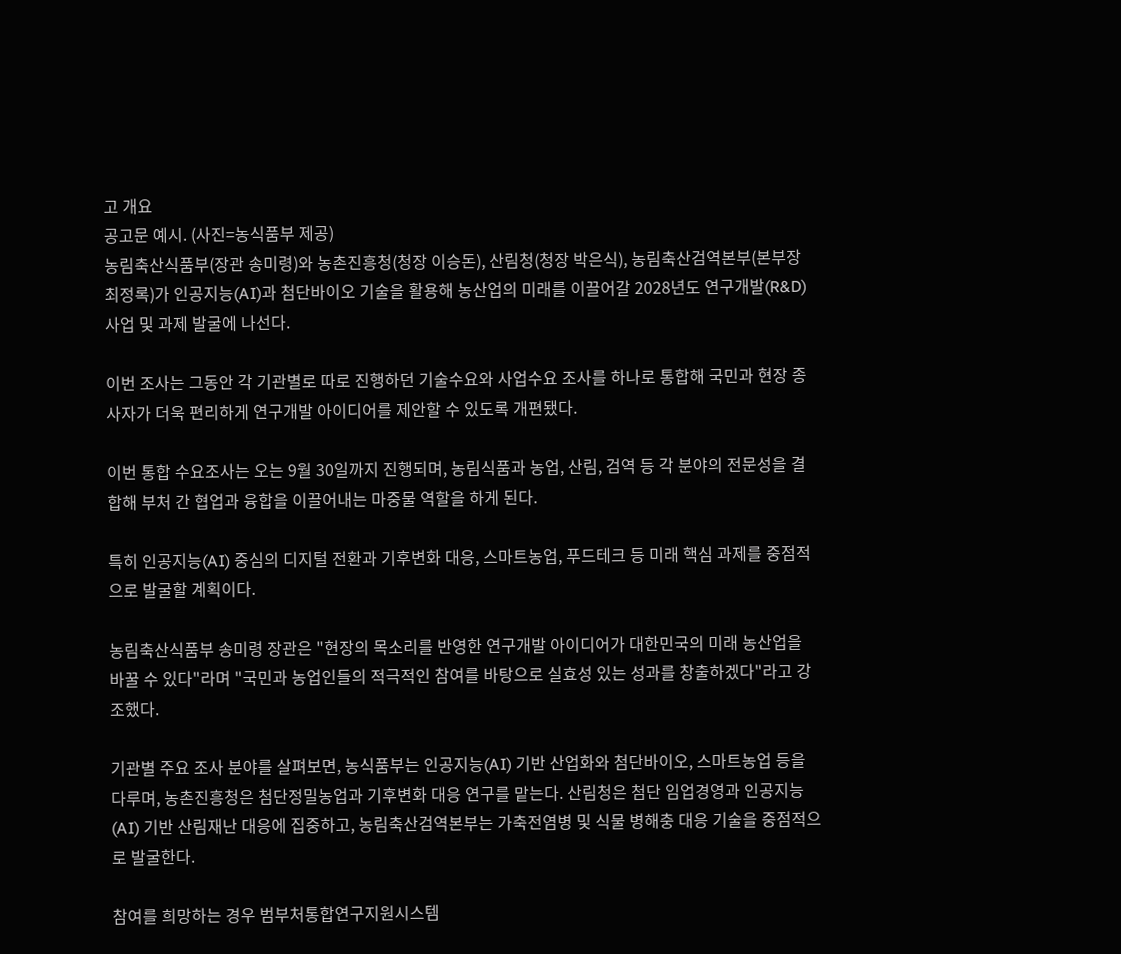고 개요
공고문 예시. (사진=농식품부 제공)
농림축산식품부(장관 송미령)와 농촌진흥청(청장 이승돈), 산림청(청장 박은식), 농림축산검역본부(본부장 최정록)가 인공지능(AI)과 첨단바이오 기술을 활용해 농산업의 미래를 이끌어갈 2028년도 연구개발(R&D) 사업 및 과제 발굴에 나선다.

이번 조사는 그동안 각 기관별로 따로 진행하던 기술수요와 사업수요 조사를 하나로 통합해 국민과 현장 종사자가 더욱 편리하게 연구개발 아이디어를 제안할 수 있도록 개편됐다.

이번 통합 수요조사는 오는 9월 30일까지 진행되며, 농림식품과 농업, 산림, 검역 등 각 분야의 전문성을 결합해 부처 간 협업과 융합을 이끌어내는 마중물 역할을 하게 된다.

특히 인공지능(AI) 중심의 디지털 전환과 기후변화 대응, 스마트농업, 푸드테크 등 미래 핵심 과제를 중점적으로 발굴할 계획이다.

농림축산식품부 송미령 장관은 "현장의 목소리를 반영한 연구개발 아이디어가 대한민국의 미래 농산업을 바꿀 수 있다"라며 "국민과 농업인들의 적극적인 참여를 바탕으로 실효성 있는 성과를 창출하겠다"라고 강조했다.

기관별 주요 조사 분야를 살펴보면, 농식품부는 인공지능(AI) 기반 산업화와 첨단바이오, 스마트농업 등을 다루며, 농촌진흥청은 첨단정밀농업과 기후변화 대응 연구를 맡는다. 산림청은 첨단 임업경영과 인공지능(AI) 기반 산림재난 대응에 집중하고, 농림축산검역본부는 가축전염병 및 식물 병해충 대응 기술을 중점적으로 발굴한다.

참여를 희망하는 경우 범부처통합연구지원시스템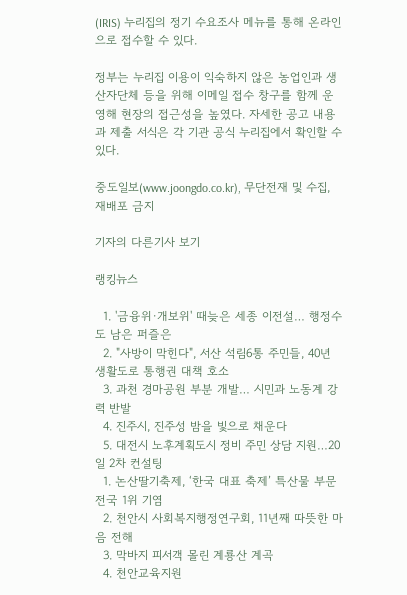(IRIS) 누리집의 정기 수요조사 메뉴를 통해 온라인으로 접수할 수 있다.

정부는 누리집 이용이 익숙하지 않은 농업인과 생산자단체 등을 위해 이메일 접수 창구를 함께 운영해 현장의 접근성을 높였다. 자세한 공고 내용과 제출 서식은 각 기관 공식 누리집에서 확인할 수 있다.

중도일보(www.joongdo.co.kr), 무단전재 및 수집, 재배포 금지

기자의 다른기사 보기

랭킹뉴스

  1. '금융위·개보위' 때늦은 세종 이전설… 행정수도 남은 퍼즐은
  2. "사방이 막힌다", 서산 석림6통 주민들, 40년 생활도로 통행권 대책 호소
  3. 과천 경마공원 부분 개발… 시민과 노동계 강력 반발
  4. 진주시, 진주성 밤을 빛으로 채운다
  5. 대전시 노후계획도시 정비 주민 상담 지원…20일 2차 컨설팅
  1. 논산딸기축제, ‘한국 대표 축제’ 특산물 부문 전국 1위 기염
  2. 천안시 사회복지행정연구회, 11년째 따뜻한 마음 전해
  3. 막바지 피서객 몰린 계룡산 계곡
  4. 천안교육지원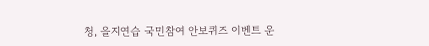청, 을지연습 국민참여 안보퀴즈 이벤트 운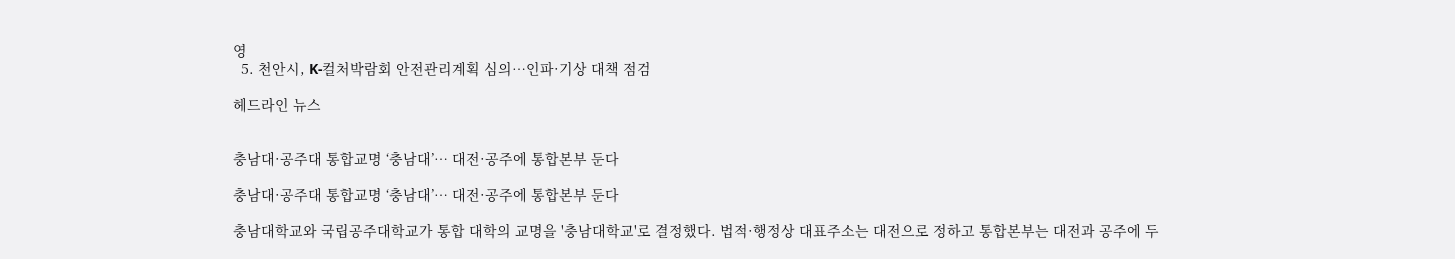영
  5. 천안시, K-컬처박람회 안전관리계획 심의…인파·기상 대책 점검

헤드라인 뉴스


충남대·공주대 통합교명 ‘충남대’… 대전·공주에 통합본부 둔다

충남대·공주대 통합교명 ‘충남대’… 대전·공주에 통합본부 둔다

충남대학교와 국립공주대학교가 통합 대학의 교명을 '충남대학교'로 결정했다. 법적·행정상 대표주소는 대전으로 정하고 통합본부는 대전과 공주에 두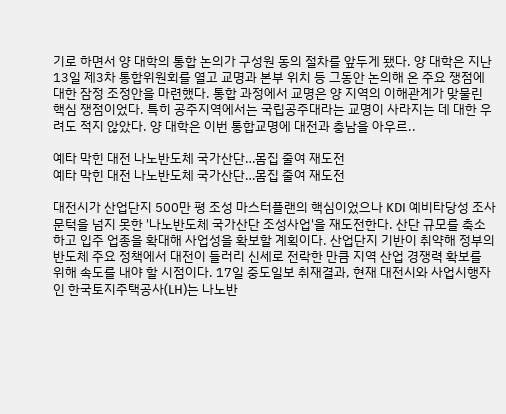기로 하면서 양 대학의 통합 논의가 구성원 동의 절차를 앞두게 됐다. 양 대학은 지난 13일 제3차 통합위원회를 열고 교명과 본부 위치 등 그동안 논의해 온 주요 쟁점에 대한 잠정 조정안을 마련했다. 통합 과정에서 교명은 양 지역의 이해관계가 맞물린 핵심 쟁점이었다. 특히 공주지역에서는 국립공주대라는 교명이 사라지는 데 대한 우려도 적지 않았다. 양 대학은 이번 통합교명에 대전과 충남을 아우르..

예타 막힌 대전 나노반도체 국가산단…몸집 줄여 재도전
예타 막힌 대전 나노반도체 국가산단…몸집 줄여 재도전

대전시가 산업단지 500만 평 조성 마스터플랜의 핵심이었으나 KDI 예비타당성 조사 문턱을 넘지 못한 '나노반도체 국가산단 조성사업'을 재도전한다. 산단 규모를 축소하고 입주 업종을 확대해 사업성을 확보할 계획이다. 산업단지 기반이 취약해 정부의 반도체 주요 정책에서 대전이 들러리 신세로 전락한 만큼 지역 산업 경쟁력 확보를 위해 속도를 내야 할 시점이다. 17일 중도일보 취재결과, 현재 대전시와 사업시행자인 한국토지주택공사(LH)는 나노반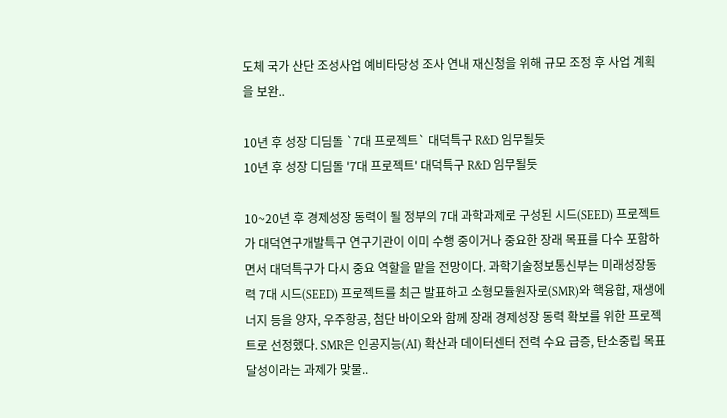도체 국가 산단 조성사업 예비타당성 조사 연내 재신청을 위해 규모 조정 후 사업 계획을 보완..

10년 후 성장 디딤돌 `7대 프로젝트` 대덕특구 R&D 임무될듯
10년 후 성장 디딤돌 '7대 프로젝트' 대덕특구 R&D 임무될듯

10~20년 후 경제성장 동력이 될 정부의 7대 과학과제로 구성된 시드(SEED) 프로젝트가 대덕연구개발특구 연구기관이 이미 수행 중이거나 중요한 장래 목표를 다수 포함하면서 대덕특구가 다시 중요 역할을 맡을 전망이다. 과학기술정보통신부는 미래성장동력 7대 시드(SEED) 프로젝트를 최근 발표하고 소형모듈원자로(SMR)와 핵융합, 재생에너지 등을 양자, 우주항공, 첨단 바이오와 함께 장래 경제성장 동력 확보를 위한 프로젝트로 선정했다. SMR은 인공지능(AI) 확산과 데이터센터 전력 수요 급증, 탄소중립 목표 달성이라는 과제가 맞물..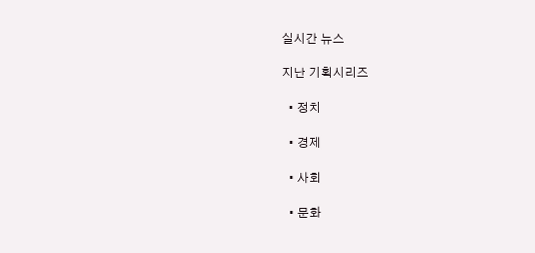실시간 뉴스

지난 기획시리즈

  • 정치

  • 경제

  • 사회

  • 문화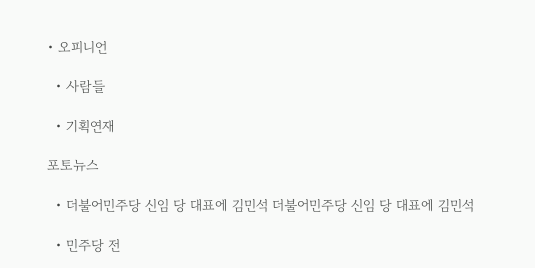• 오피니언

  • 사람들

  • 기획연재

포토뉴스

  • 더불어민주당 신임 당 대표에 김민석 더불어민주당 신임 당 대표에 김민석

  • 민주당 전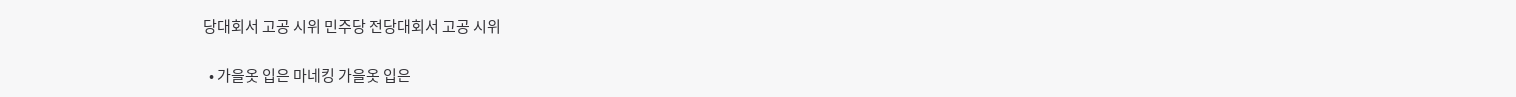당대회서 고공 시위 민주당 전당대회서 고공 시위

  • 가을옷 입은 마네킹 가을옷 입은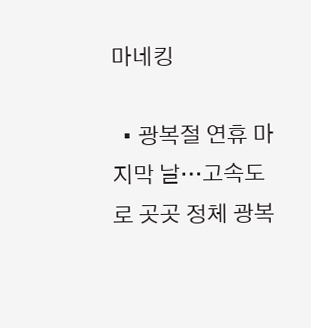마네킹

  • 광복절 연휴 마지막 날…고속도로 곳곳 정체 광복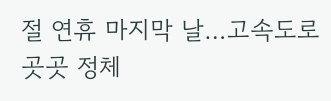절 연휴 마지막 날…고속도로 곳곳 정체